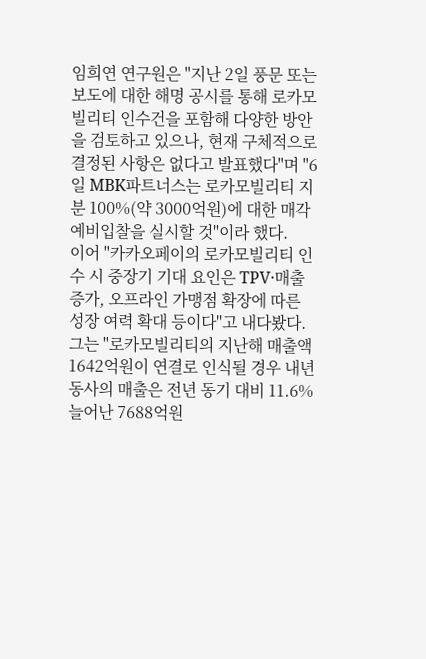임희연 연구원은 "지난 2일 풍문 또는 보도에 대한 해명 공시를 통해 로카모빌리티 인수건을 포함해 다양한 방안을 검토하고 있으나, 현재 구체적으로 결정된 사항은 없다고 발표했다"며 "6일 MBK파트너스는 로카모빌리티 지분 100%(약 3000억원)에 대한 매각 예비입찰을 실시할 것"이라 했다.
이어 "카카오페이의 로카모빌리티 인수 시 중장기 기대 요인은 TPV·매출 증가, 오프라인 가맹점 확장에 따른 성장 여력 확대 등이다"고 내다봤다.
그는 "로카모빌리티의 지난해 매출액 1642억원이 연결로 인식될 경우 내년 동사의 매출은 전년 동기 대비 11.6% 늘어난 7688억원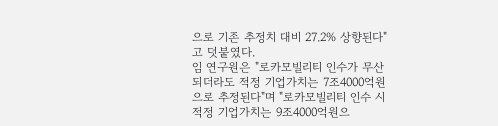으로 기존 추정치 대비 27.2% 상향된다"고 덧붙였다.
임 연구원은 "로카모빌리티 인수가 무산되더라도 적정 기업가치는 7조4000억원으로 추정된다"며 "로카모빌리티 인수 시 적정 기업가치는 9조4000억원으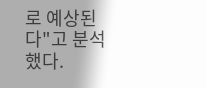로 예상된다"고 분석했다.